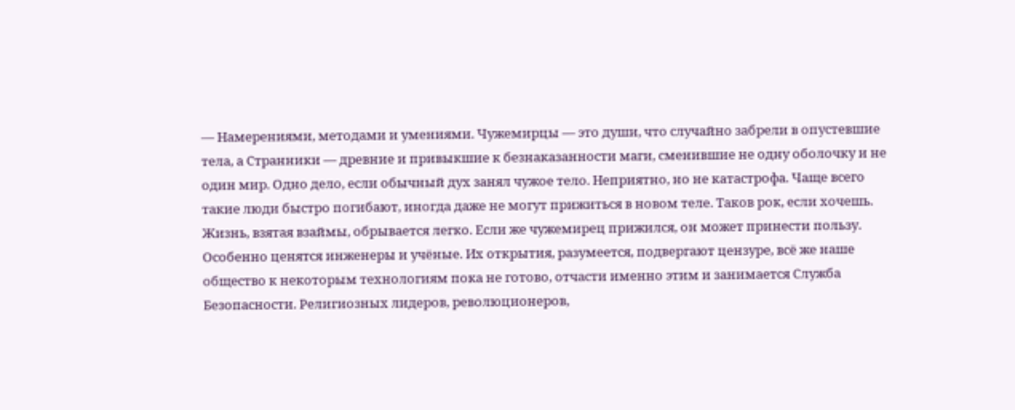— Намерениями, методами и умениями. Чужемирцы — это души, что случайно забрели в опустевшие тела, а Странники — древние и привыкшие к безнаказанности маги, сменившие не одну оболочку и не один мир. Одно дело, если обычный дух занял чужое тело. Неприятно, но не катастрофа. Чаще всего такие люди быстро погибают, иногда даже не могут прижиться в новом теле. Таков рок, если хочешь. Жизнь, взятая взаймы, обрывается легко. Если же чужемирец прижился, он может принести пользу. Особенно ценятся инженеры и учёные. Их открытия, разумеется, подвергают цензуре, всё же наше общество к некоторым технологиям пока не готово, отчасти именно этим и занимается Служба Безопасности. Религиозных лидеров, революционеров,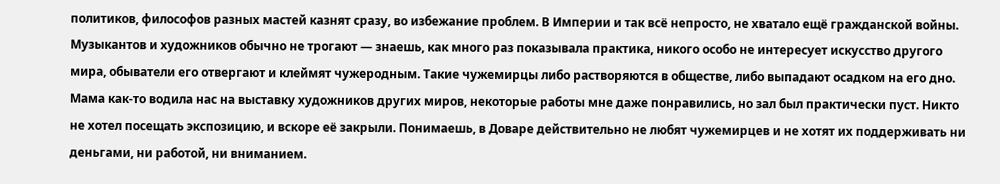политиков, философов разных мастей казнят сразу, во избежание проблем. В Империи и так всё непросто, не хватало ещё гражданской войны. Музыкантов и художников обычно не трогают — знаешь, как много раз показывала практика, никого особо не интересует искусство другого мира, обыватели его отвергают и клеймят чужеродным. Такие чужемирцы либо растворяются в обществе, либо выпадают осадком на его дно. Мама как-то водила нас на выставку художников других миров, некоторые работы мне даже понравились, но зал был практически пуст. Никто не хотел посещать экспозицию, и вскоре её закрыли. Понимаешь, в Доваре действительно не любят чужемирцев и не хотят их поддерживать ни деньгами, ни работой, ни вниманием.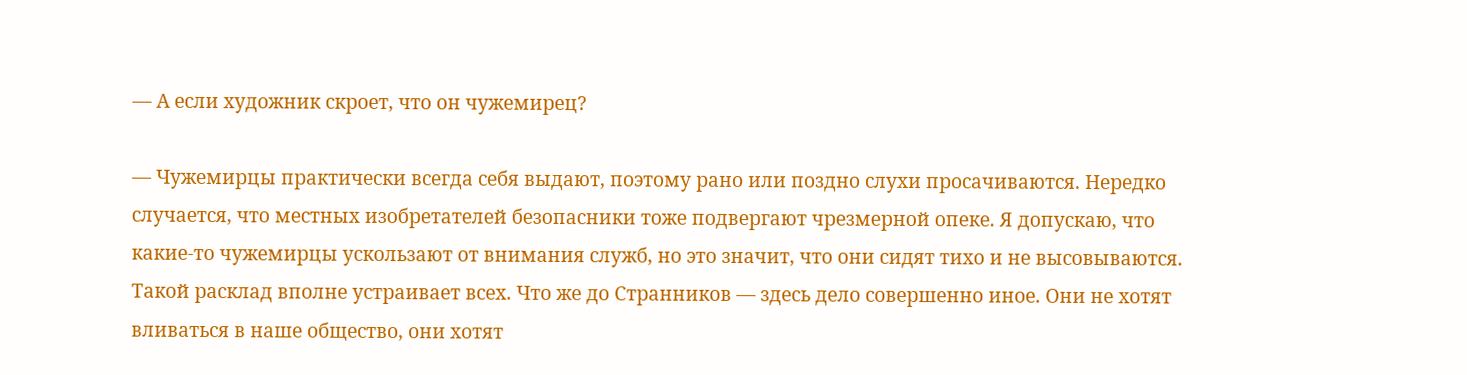— А если художник скроет, что он чужемирец?

— Чужемирцы практически всегда себя выдают, поэтому рано или поздно слухи просачиваются. Нередко случается, что местных изобретателей безопасники тоже подвергают чрезмерной опеке. Я допускаю, что какие-то чужемирцы ускользают от внимания служб, но это значит, что они сидят тихо и не высовываются. Такой расклад вполне устраивает всех. Что же до Странников — здесь дело совершенно иное. Они не хотят вливаться в наше общество, они хотят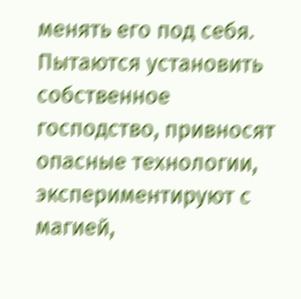менять его под себя. Пытаются установить собственное господство, привносят опасные технологии, экспериментируют с магией,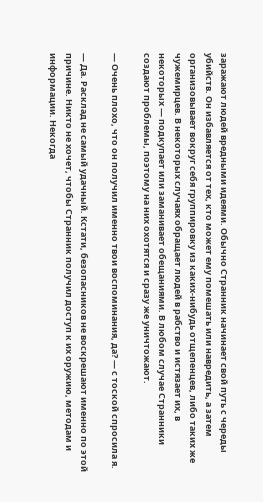заражают людей вредными идеями. Обычно Странник начинает свой путь с череды убийств. Он избавляется от тех, кто может ему помешать или навредить, а затем организовывает вокруг себя группировку из каких-нибудь отщепенцев, либо таких же чужемирцев. В некоторых случаях обращает людей в рабство и истязает их, в некоторых — подкупает или заманивает обещаниями. В любом случае Странники создают проблемы, поэтому на них охотятся и сразу же уничтожают.

— Очень плохо, что он получил именно твои воспоминания, да? — с тоской спросила я.

— Да. Расклад не самый удачный. Кстати, безопасников не воскрешают именно по этой причине. Никто не хочет, чтобы Странник получил доступ к их оружию, методам и информации. Некогда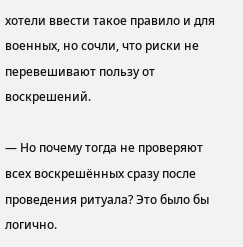хотели ввести такое правило и для военных, но сочли, что риски не перевешивают пользу от воскрешений.

— Но почему тогда не проверяют всех воскрешённых сразу после проведения ритуала? Это было бы логично.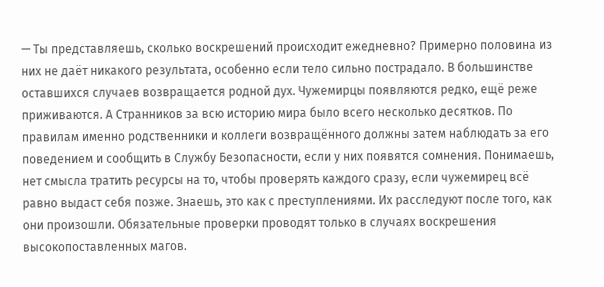— Ты представляешь, сколько воскрешений происходит ежедневно? Примерно половина из них не даёт никакого результата, особенно если тело сильно пострадало. В большинстве оставшихся случаев возвращается родной дух. Чужемирцы появляются редко, ещё реже приживаются. А Странников за всю историю мира было всего несколько десятков. По правилам именно родственники и коллеги возвращённого должны затем наблюдать за его поведением и сообщить в Службу Безопасности, если у них появятся сомнения. Понимаешь, нет смысла тратить ресурсы на то, чтобы проверять каждого сразу, если чужемирец всё равно выдаст себя позже. Знаешь, это как с преступлениями. Их расследуют после того, как они произошли. Обязательные проверки проводят только в случаях воскрешения высокопоставленных магов.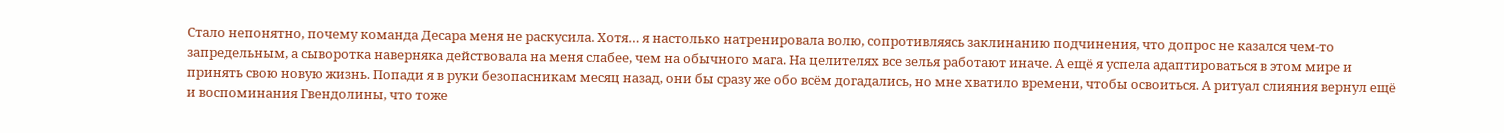Стало непонятно, почему команда Десара меня не раскусила. Хотя… я настолько натренировала волю, сопротивляясь заклинанию подчинения, что допрос не казался чем-то запредельным, а сыворотка наверняка действовала на меня слабее, чем на обычного мага. На целителях все зелья работают иначе. А ещё я успела адаптироваться в этом мире и принять свою новую жизнь. Попади я в руки безопасникам месяц назад, они бы сразу же обо всём догадались, но мне хватило времени, чтобы освоиться. А ритуал слияния вернул ещё и воспоминания Гвендолины, что тоже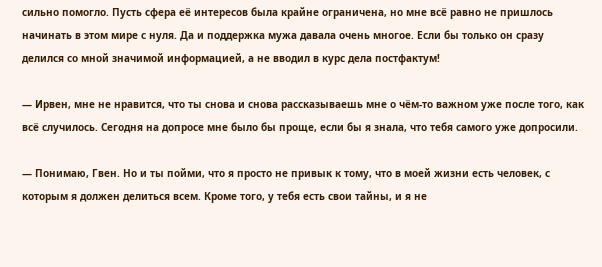сильно помогло. Пусть сфера её интересов была крайне ограничена, но мне всё равно не пришлось начинать в этом мире с нуля. Да и поддержка мужа давала очень многое. Если бы только он сразу делился со мной значимой информацией, а не вводил в курс дела постфактум!

— Ирвен, мне не нравится, что ты снова и снова рассказываешь мне о чём-то важном уже после того, как всё случилось. Сегодня на допросе мне было бы проще, если бы я знала, что тебя самого уже допросили.

— Понимаю, Гвен. Но и ты пойми, что я просто не привык к тому, что в моей жизни есть человек, с которым я должен делиться всем. Кроме того, у тебя есть свои тайны, и я не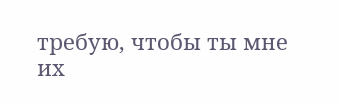требую, чтобы ты мне их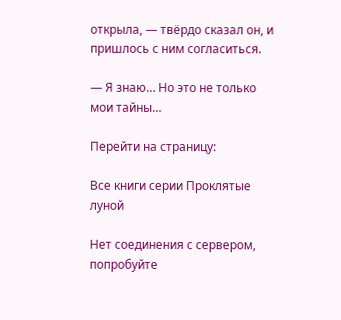открыла, — твёрдо сказал он, и пришлось с ним согласиться.

— Я знаю… Но это не только мои тайны…

Перейти на страницу:

Все книги серии Проклятые луной

Нет соединения с сервером, попробуйте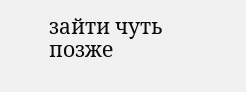зайти чуть позже